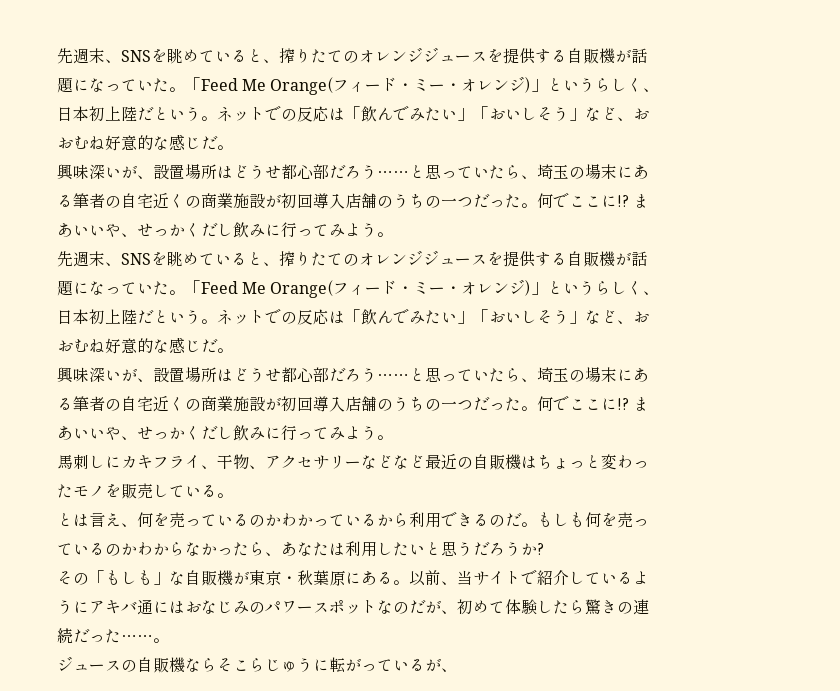先週末、SNSを眺めていると、搾りたてのオレンジジュースを提供する自販機が話題になっていた。「Feed Me Orange(フィード・ミー・オレンジ)」というらしく、日本初上陸だという。ネットでの反応は「飲んでみたい」「おいしそう」など、おおむね好意的な感じだ。
興味深いが、設置場所はどうせ都心部だろう……と思っていたら、埼玉の場末にある筆者の自宅近くの商業施設が初回導入店舗のうちの一つだった。何でここに!? まあいいや、せっかくだし飲みに行ってみよう。
先週末、SNSを眺めていると、搾りたてのオレンジジュースを提供する自販機が話題になっていた。「Feed Me Orange(フィード・ミー・オレンジ)」というらしく、日本初上陸だという。ネットでの反応は「飲んでみたい」「おいしそう」など、おおむね好意的な感じだ。
興味深いが、設置場所はどうせ都心部だろう……と思っていたら、埼玉の場末にある筆者の自宅近くの商業施設が初回導入店舗のうちの一つだった。何でここに!? まあいいや、せっかくだし飲みに行ってみよう。
馬刺しにカキフライ、干物、アクセサリーなどなど最近の自販機はちょっと変わったモノを販売している。
とは言え、何を売っているのかわかっているから利用できるのだ。もしも何を売っているのかわからなかったら、あなたは利用したいと思うだろうか?
その「もしも」な自販機が東京・秋葉原にある。以前、当サイトで紹介しているようにアキバ通にはおなじみのパワースポットなのだが、初めて体験したら驚きの連続だった……。
ジュースの自販機ならそこらじゅうに転がっているが、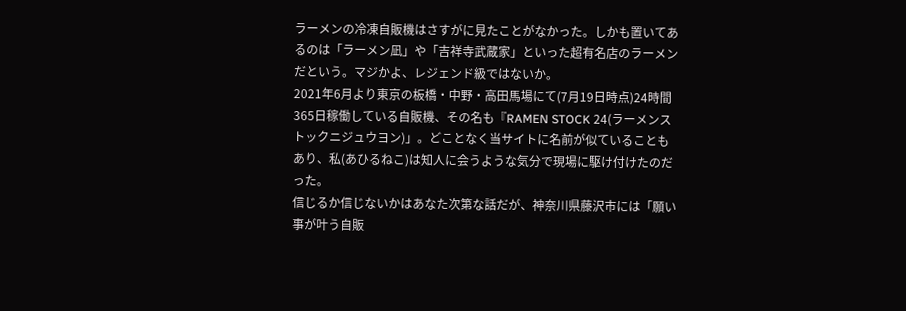ラーメンの冷凍自販機はさすがに見たことがなかった。しかも置いてあるのは「ラーメン凪」や「吉祥寺武蔵家」といった超有名店のラーメンだという。マジかよ、レジェンド級ではないか。
2021年6月より東京の板橋・中野・高田馬場にて(7月19日時点)24時間365日稼働している自販機、その名も『RAMEN STOCK 24(ラーメンストックニジュウヨン)」。どことなく当サイトに名前が似ていることもあり、私(あひるねこ)は知人に会うような気分で現場に駆け付けたのだった。
信じるか信じないかはあなた次第な話だが、神奈川県藤沢市には「願い事が叶う自販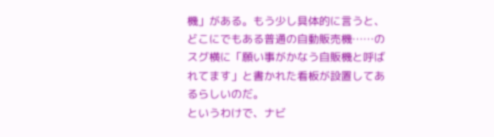機」がある。もう少し具体的に言うと、どこにでもある普通の自動販売機……のスグ横に「願い事がかなう自販機と呼ばれてます」と書かれた看板が設置してあるらしいのだ。
というわけで、ナビ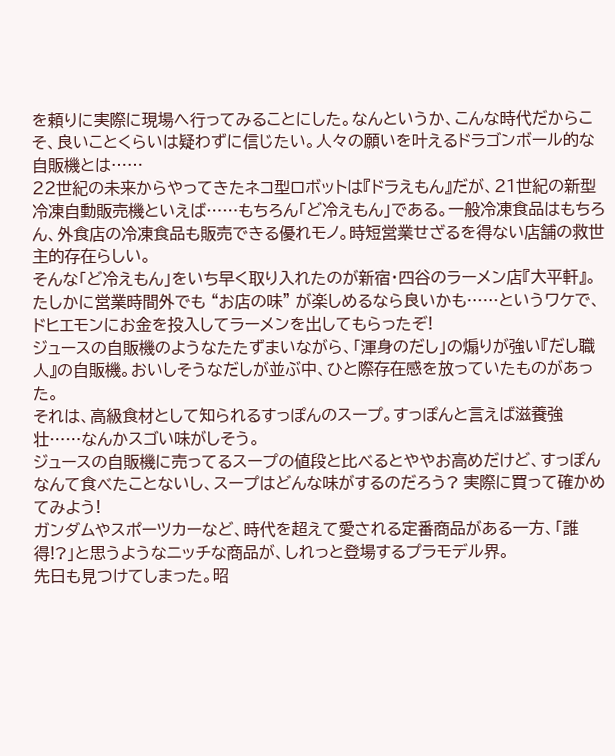を頼りに実際に現場へ行ってみることにした。なんというか、こんな時代だからこそ、良いことくらいは疑わずに信じたい。人々の願いを叶えるドラゴンボール的な自販機とは……
22世紀の未来からやってきたネコ型ロボットは『ドラえもん』だが、21世紀の新型冷凍自動販売機といえば……もちろん「ど冷えもん」である。一般冷凍食品はもちろん、外食店の冷凍食品も販売できる優れモノ。時短営業せざるを得ない店舗の救世主的存在らしい。
そんな「ど冷えもん」をいち早く取り入れたのが新宿・四谷のラーメン店『大平軒』。たしかに営業時間外でも “お店の味” が楽しめるなら良いかも……というワケで、ドヒエモンにお金を投入してラーメンを出してもらったぞ!
ジュースの自販機のようなたたずまいながら、「渾身のだし」の煽りが強い『だし職人』の自販機。おいしそうなだしが並ぶ中、ひと際存在感を放っていたものがあった。
それは、高級食材として知られるすっぽんのスープ。すっぽんと言えば滋養強壮……なんかスゴい味がしそう。
ジュースの自販機に売ってるスープの値段と比べるとややお高めだけど、すっぽんなんて食べたことないし、スープはどんな味がするのだろう? 実際に買って確かめてみよう!
ガンダムやスポーツカーなど、時代を超えて愛される定番商品がある一方、「誰得!?」と思うようなニッチな商品が、しれっと登場するプラモデル界。
先日も見つけてしまった。昭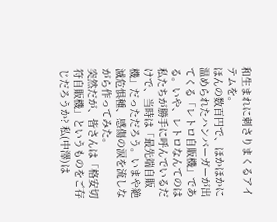和生まれに刺さりまくるアイテムを。
ほんの数百円で、ほかほかに温められたハンバーガーが出てくる「レトロ自販機」である。いや、レトロなんてのは私たちが勝手に呼んでいるだけで、当時は「最先端自販機」だっただろう。いまや絶滅危惧種、感傷の涙を流しながら作ってみた。
突然だが、皆さんは「格安切符自販機」というものをご存じだろうか? 私(中澤)は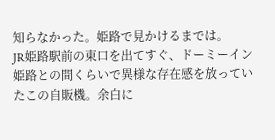知らなかった。姫路で見かけるまでは。
JR姫路駅前の東口を出てすぐ、ドーミーイン姫路との間くらいで異様な存在感を放っていたこの自販機。余白に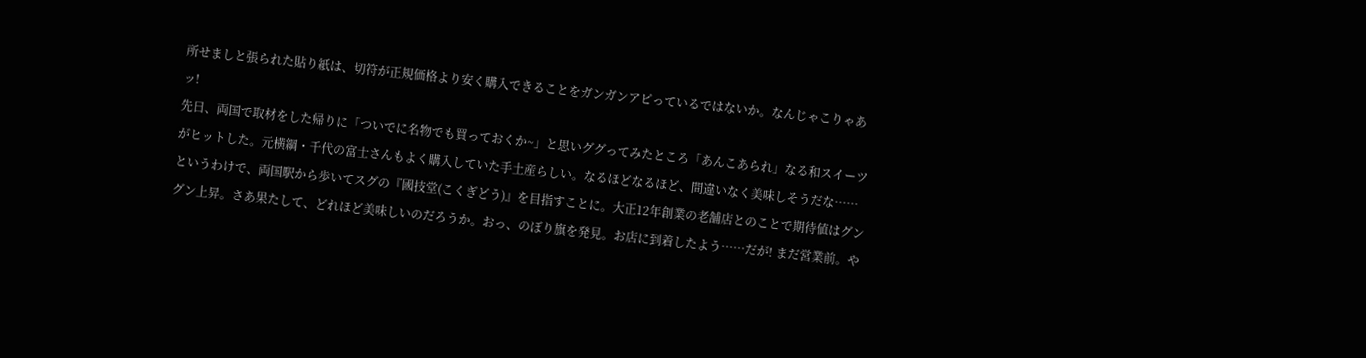所せましと張られた貼り紙は、切符が正規価格より安く購入できることをガンガンアピっているではないか。なんじゃこりゃあッ!
先日、両国で取材をした帰りに「ついでに名物でも買っておくか~」と思いググってみたところ「あんこあられ」なる和スイーツがヒットした。元横綱・千代の富士さんもよく購入していた手土産らしい。なるほどなるほど、間違いなく美味しそうだな……
というわけで、両国駅から歩いてスグの『國技堂(こくぎどう)』を目指すことに。大正12年創業の老舗店とのことで期待値はグングン上昇。さあ果たして、どれほど美味しいのだろうか。おっ、のぼり旗を発見。お店に到着したよう……だが! まだ営業前。や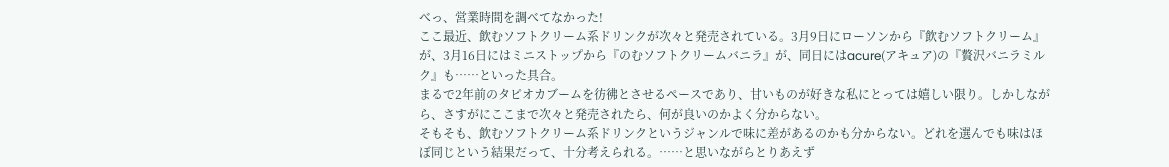べっ、営業時間を調べてなかった!
ここ最近、飲むソフトクリーム系ドリンクが次々と発売されている。3月9日にローソンから『飲むソフトクリーム』が、3月16日にはミニストップから『のむソフトクリームバニラ』が、同日にはacure(アキュア)の『贅沢バニラミルク』も……といった具合。
まるで2年前のタピオカブームを彷彿とさせるペースであり、甘いものが好きな私にとっては嬉しい限り。しかしながら、さすがにここまで次々と発売されたら、何が良いのかよく分からない。
そもそも、飲むソフトクリーム系ドリンクというジャンルで味に差があるのかも分からない。どれを選んでも味はほぼ同じという結果だって、十分考えられる。……と思いながらとりあえず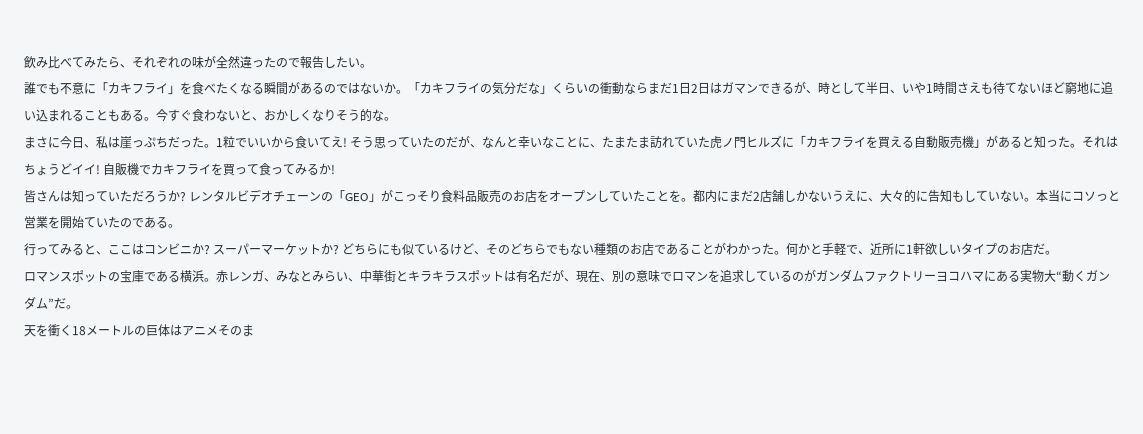飲み比べてみたら、それぞれの味が全然違ったので報告したい。
誰でも不意に「カキフライ」を食べたくなる瞬間があるのではないか。「カキフライの気分だな」くらいの衝動ならまだ1日2日はガマンできるが、時として半日、いや1時間さえも待てないほど窮地に追い込まれることもある。今すぐ食わないと、おかしくなりそう的な。
まさに今日、私は崖っぷちだった。1粒でいいから食いてえ! そう思っていたのだが、なんと幸いなことに、たまたま訪れていた虎ノ門ヒルズに「カキフライを買える自動販売機」があると知った。それはちょうどイイ! 自販機でカキフライを買って食ってみるか!
皆さんは知っていただろうか? レンタルビデオチェーンの「GEO」がこっそり食料品販売のお店をオープンしていたことを。都内にまだ2店舗しかないうえに、大々的に告知もしていない。本当にコソっと営業を開始ていたのである。
行ってみると、ここはコンビニか? スーパーマーケットか? どちらにも似ているけど、そのどちらでもない種類のお店であることがわかった。何かと手軽で、近所に1軒欲しいタイプのお店だ。
ロマンスポットの宝庫である横浜。赤レンガ、みなとみらい、中華街とキラキラスポットは有名だが、現在、別の意味でロマンを追求しているのがガンダムファクトリーヨコハマにある実物大“動くガンダム”だ。
天を衝く18メートルの巨体はアニメそのま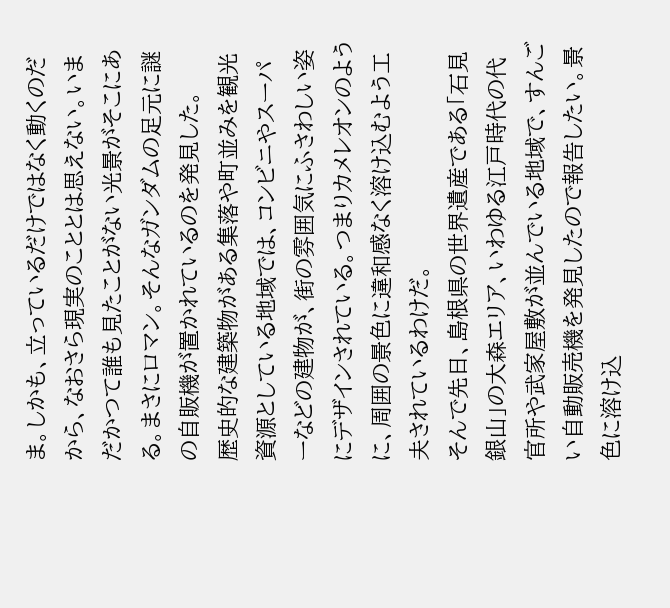ま。しかも、立っているだけではなく動くのだから、なおさら現実のこととは思えない。いまだかつて誰も見たことがない光景がそこにある。まさにロマン。そんなガンダムの足元に謎の自販機が置かれているのを発見した。
歴史的な建築物がある集落や町並みを観光資源としている地域では、コンビニやスーパーなどの建物が、街の雰囲気にふさわしい姿にデザインされている。つまりカメレオンのように、周囲の景色に違和感なく溶け込むよう工夫されているわけだ。
そんで先日、島根県の世界遺産である「石見銀山」の大森エリア、いわゆる江戸時代の代官所や武家屋敷が並んでいる地域で、すんごい自動販売機を発見したので報告したい。景色に溶け込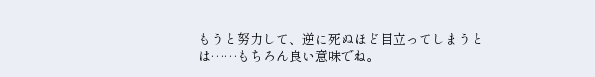もうと努力して、逆に死ぬほど目立ってしまうとは……もちろん良い意味でね。